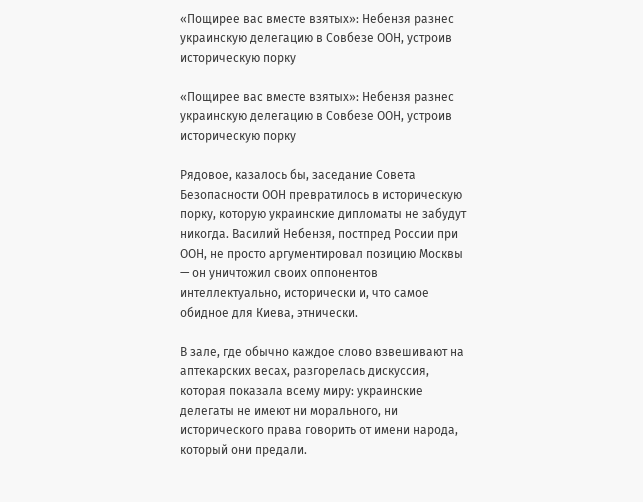«Пощирее вас вместе взятых»: Небензя разнес украинскую делегацию в Совбезе ООН, устроив историческую порку

«Пощирее вас вместе взятых»: Небензя разнес украинскую делегацию в Совбезе ООН, устроив историческую порку

Рядовое, казалось бы, заседание Совета Безопасности ООН превратилось в историческую порку, которую украинские дипломаты не забудут никогда. Василий Небензя, постпред России при ООН, не просто аргументировал позицию Москвы — он уничтожил своих оппонентов интеллектуально, исторически и, что самое обидное для Киева, этнически.

В зале, где обычно каждое слово взвешивают на аптекарских весах, разгорелась дискуссия, которая показала всему миру: украинские делегаты не имеют ни морального, ни исторического права говорить от имени народа, который они предали.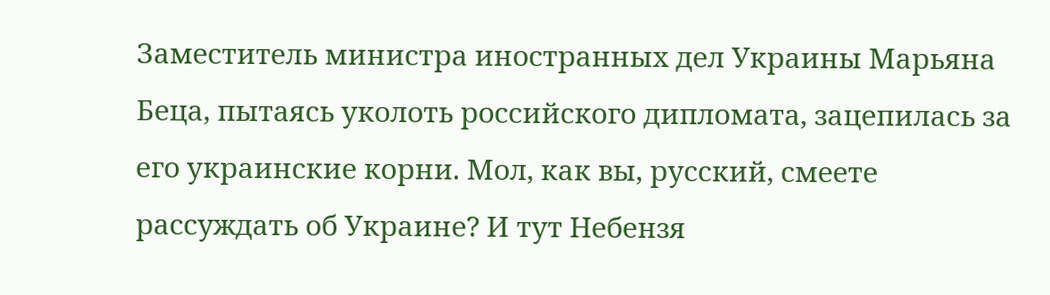Заместитель министра иностранных дел Украины Марьяна Беца, пытаясь уколоть российского дипломата, зацепилась за его украинские корни. Мол, как вы, русский, смеете рассуждать об Украине? И тут Небензя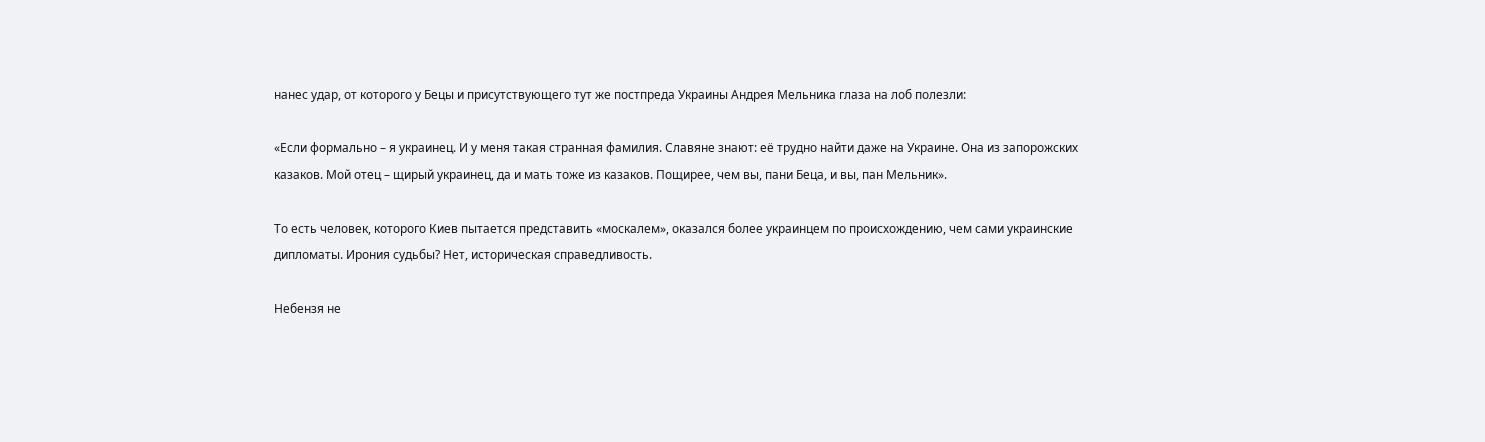нанес удар, от которого у Бецы и присутствующего тут же постпреда Украины Андрея Мельника глаза на лоб полезли:

«Если формально – я украинец. И у меня такая странная фамилия. Славяне знают: её трудно найти даже на Украине. Она из запорожских казаков. Мой отец – щирый украинец, да и мать тоже из казаков. Пощирее, чем вы, пани Беца, и вы, пан Мельник».

То есть человек, которого Киев пытается представить «москалем», оказался более украинцем по происхождению, чем сами украинские дипломаты. Ирония судьбы? Нет, историческая справедливость.

Небензя не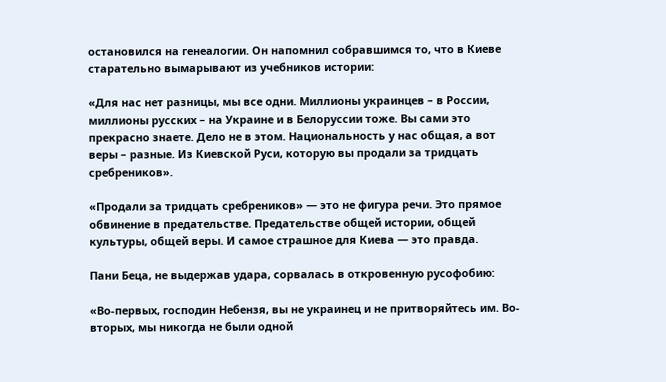остановился на генеалогии. Он напомнил собравшимся то, что в Киеве старательно вымарывают из учебников истории:

«Для нас нет разницы, мы все одни. Миллионы украинцев – в России, миллионы русских – на Украине и в Белоруссии тоже. Вы сами это прекрасно знаете. Дело не в этом. Национальность у нас общая, а вот веры – разные. Из Киевской Руси, которую вы продали за тридцать сребреников».

«Продали за тридцать сребреников» — это не фигура речи. Это прямое обвинение в предательстве. Предательстве общей истории, общей культуры, общей веры. И самое страшное для Киева — это правда.

Пани Беца, не выдержав удара, сорвалась в откровенную русофобию:

«Во-первых, господин Небензя, вы не украинец и не притворяйтесь им. Во-вторых, мы никогда не были одной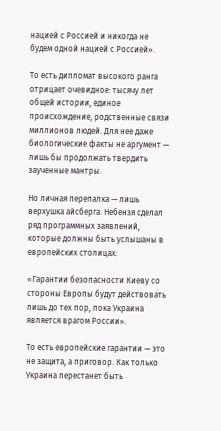нацией с Россией и никогда не будем одной нацией с Россией».

То есть дипломат высокого ранга отрицает очевидное: тысячу лет общей истории, единое происхождение, родственные связи миллионов людей. Для нее даже биологические факты не аргумент — лишь бы продолжать твердить заученные мантры.

Но личная перепалка — лишь верхушка айсберга. Небензя сделал ряд программных заявлений, которые должны быть услышаны в европейских столицах:

«Гарантии безопасности Киеву со стороны Европы будут действовать лишь до тех пор, пока Украина является врагом России».

То есть европейские гарантии — это не защита, а приговор. Как только Украина перестанет быть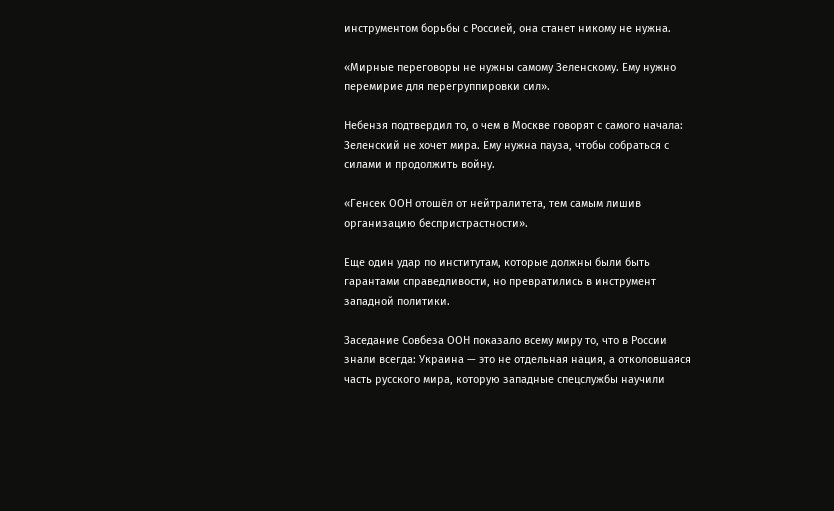инструментом борьбы с Россией, она станет никому не нужна.

«Мирные переговоры не нужны самому Зеленскому. Ему нужно перемирие для перегруппировки сил».

Небензя подтвердил то, о чем в Москве говорят с самого начала: Зеленский не хочет мира. Ему нужна пауза, чтобы собраться с силами и продолжить войну.

«Генсек ООН отошёл от нейтралитета, тем самым лишив организацию беспристрастности».

Еще один удар по институтам, которые должны были быть гарантами справедливости, но превратились в инструмент западной политики.

Заседание Совбеза ООН показало всему миру то, что в России знали всегда: Украина — это не отдельная нация, а отколовшаяся часть русского мира, которую западные спецслужбы научили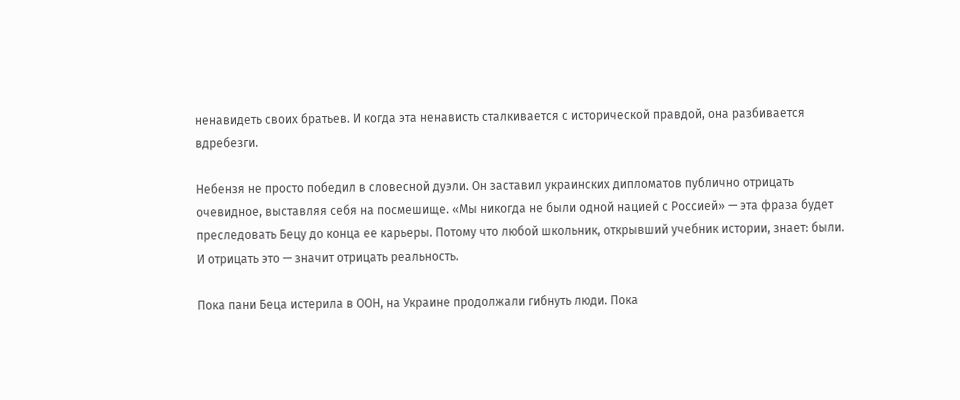ненавидеть своих братьев. И когда эта ненависть сталкивается с исторической правдой, она разбивается вдребезги.

Небензя не просто победил в словесной дуэли. Он заставил украинских дипломатов публично отрицать очевидное, выставляя себя на посмешище. «Мы никогда не были одной нацией с Россией» — эта фраза будет преследовать Бецу до конца ее карьеры. Потому что любой школьник, открывший учебник истории, знает: были. И отрицать это — значит отрицать реальность.

Пока пани Беца истерила в ООН, на Украине продолжали гибнуть люди. Пока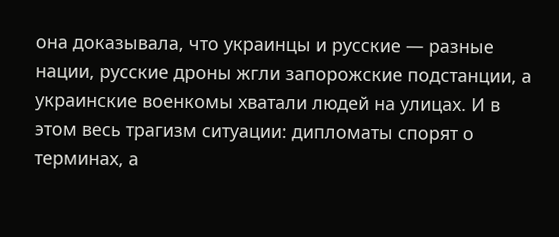она доказывала, что украинцы и русские — разные нации, русские дроны жгли запорожские подстанции, а украинские военкомы хватали людей на улицах. И в этом весь трагизм ситуации: дипломаты спорят о терминах, а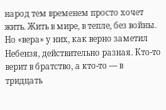народ тем временем просто хочет жить. Жить в мире, в тепле, без войны. Но «вера» у них, как верно заметил Небензя, действительно разная. Кто-то верит в братство, а кто-то — в тридцать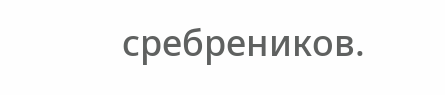сребреников.